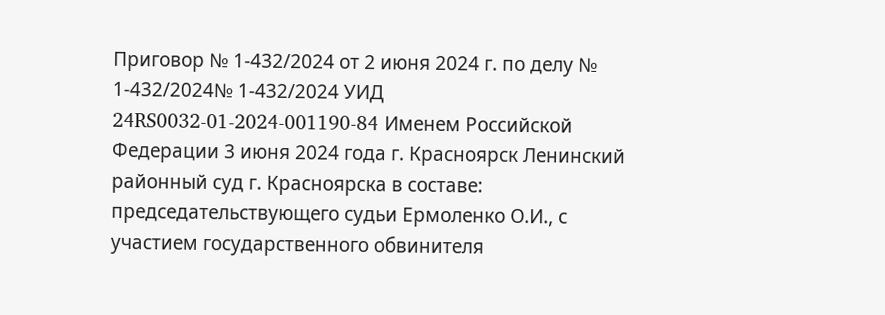Приговор № 1-432/2024 от 2 июня 2024 г. по делу № 1-432/2024№ 1-432/2024 УИД 24RS0032-01-2024-001190-84 Именем Российской Федерации 3 июня 2024 года г. Красноярск Ленинский районный суд г. Красноярска в составе: председательствующего судьи Ермоленко О.И., с участием государственного обвинителя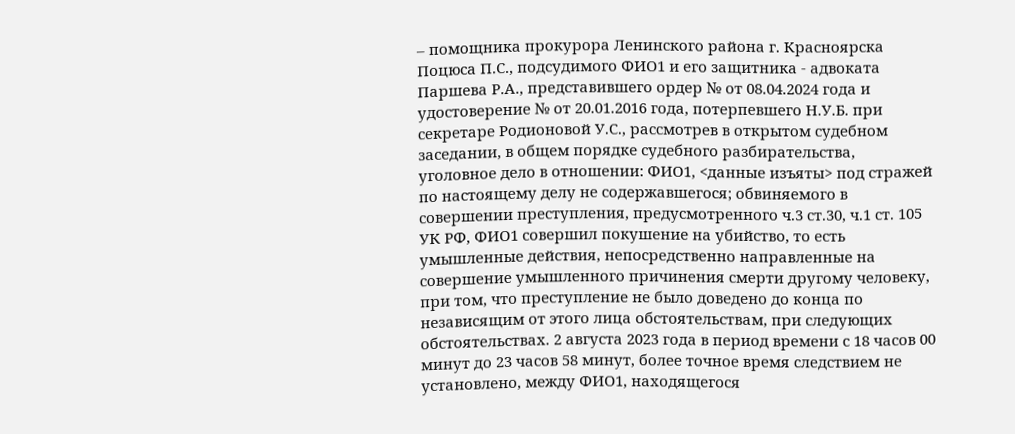– помощника прокурора Ленинского района г. Красноярска Поцюса П.С., подсудимого ФИО1 и его защитника - адвоката Паршева Р.А., представившего ордер № от 08.04.2024 года и удостоверение № от 20.01.2016 года, потерпевшего Н.У.Б. при секретаре Родионовой У.С., рассмотрев в открытом судебном заседании, в общем порядке судебного разбирательства, уголовное дело в отношении: ФИО1, <данные изъяты> под стражей по настоящему делу не содержавшегося; обвиняемого в совершении преступления, предусмотренного ч.3 ст.30, ч.1 ст. 105 УК РФ, ФИО1 совершил покушение на убийство, то есть умышленные действия, непосредственно направленные на совершение умышленного причинения смерти другому человеку, при том, что преступление не было доведено до конца по независящим от этого лица обстоятельствам, при следующих обстоятельствах. 2 августа 2023 года в период времени с 18 часов 00 минут до 23 часов 58 минут, более точное время следствием не установлено, между ФИО1, находящегося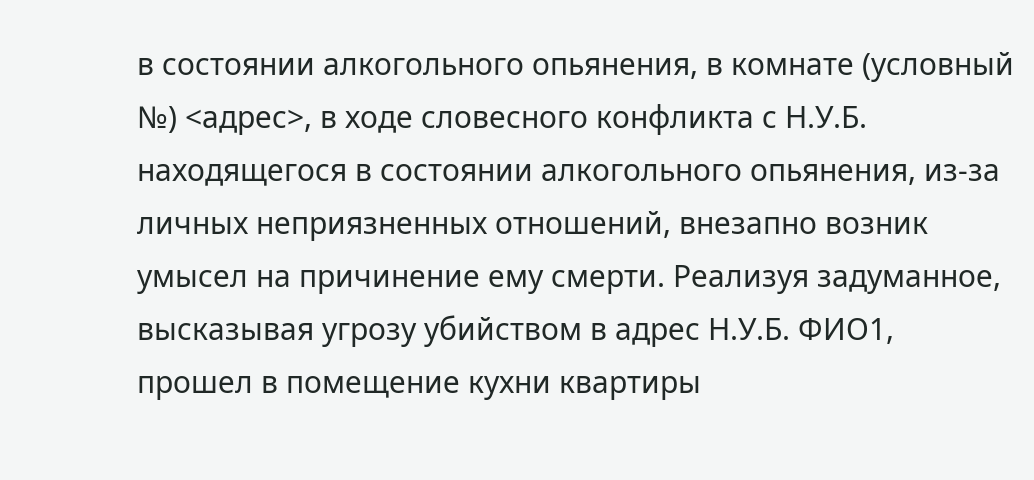в состоянии алкогольного опьянения, в комнате (условный №) <адрес>, в ходе словесного конфликта с Н.У.Б. находящегося в состоянии алкогольного опьянения, из-за личных неприязненных отношений, внезапно возник умысел на причинение ему смерти. Реализуя задуманное, высказывая угрозу убийством в адрес Н.У.Б. ФИО1, прошел в помещение кухни квартиры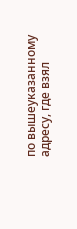по вышеуказанному адресу, где взял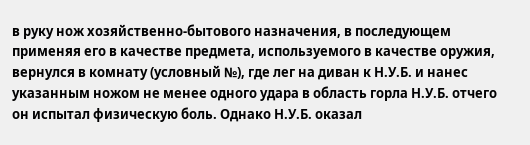в руку нож хозяйственно-бытового назначения, в последующем применяя его в качестве предмета, используемого в качестве оружия, вернулся в комнату (условный №), где лег на диван к Н.У.Б. и нанес указанным ножом не менее одного удара в область горла Н.У.Б. отчего он испытал физическую боль. Однако Н.У.Б. оказал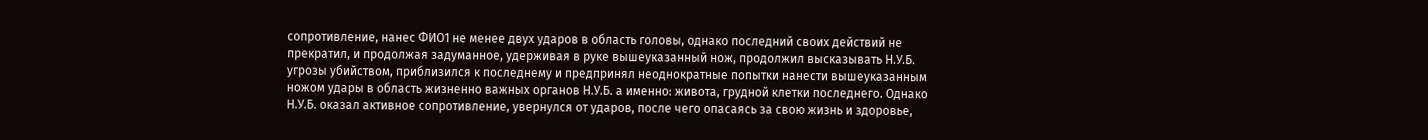сопротивление, нанес ФИО1 не менее двух ударов в область головы, однако последний своих действий не прекратил, и продолжая задуманное, удерживая в руке вышеуказанный нож, продолжил высказывать Н.У.Б. угрозы убийством, приблизился к последнему и предпринял неоднократные попытки нанести вышеуказанным ножом удары в область жизненно важных органов Н.У.Б. а именно: живота, грудной клетки последнего. Однако Н.У.Б. оказал активное сопротивление, увернулся от ударов, после чего опасаясь за свою жизнь и здоровье,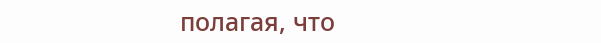полагая, что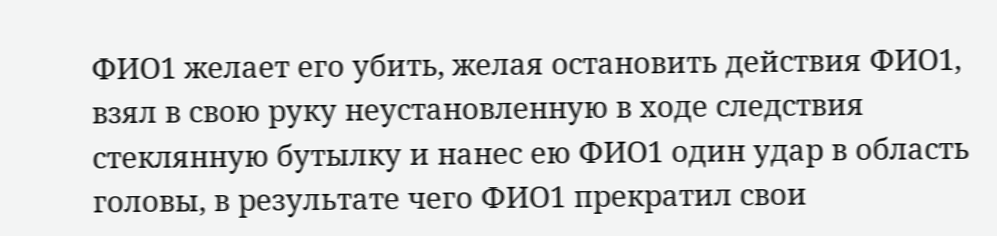ФИО1 желает его убить, желая остановить действия ФИО1, взял в свою руку неустановленную в ходе следствия стеклянную бутылку и нанес ею ФИО1 один удар в область головы, в результате чего ФИО1 прекратил свои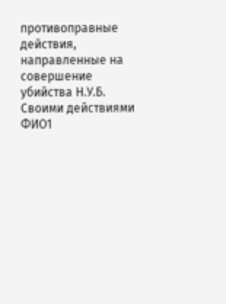противоправные действия, направленные на совершение убийства Н.У.Б. Своими действиями ФИО1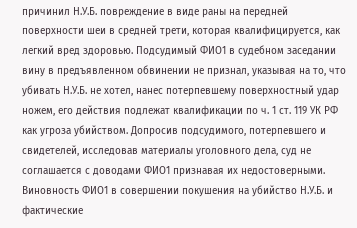причинил Н.У.Б. повреждение в виде раны на передней поверхности шеи в средней трети, которая квалифицируется, как легкий вред здоровью. Подсудимый ФИО1 в судебном заседании вину в предъявленном обвинении не признал, указывая на то, что убивать Н.У.Б. не хотел, нанес потерпевшему поверхностный удар ножем, его действия подлежат квалификации по ч. 1 ст. 119 УК РФ как угроза убийством. Допросив подсудимого, потерпевшего и свидетелей, исследовав материалы уголовного дела, суд не соглашается с доводами ФИО1 признавая их недостоверными. Виновность ФИО1 в совершении покушения на убийство Н.У.Б. и фактические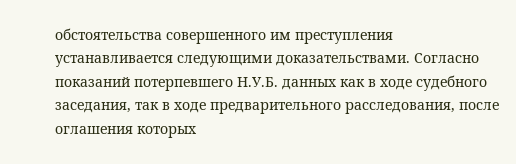обстоятельства совершенного им преступления устанавливается следующими доказательствами. Согласно показаний потерпевшего Н.У.Б. данных как в ходе судебного заседания, так в ходе предварительного расследования, после оглашения которых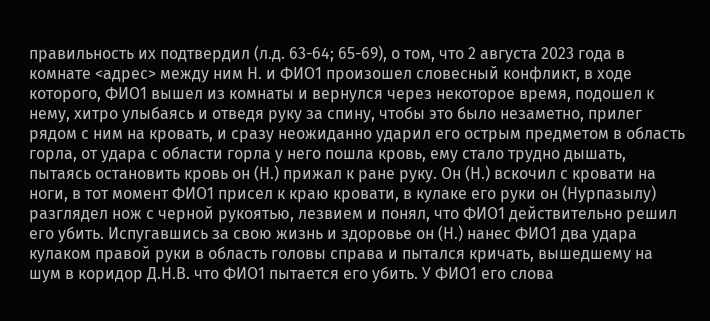правильность их подтвердил (л.д. 63-64; 65-69), о том, что 2 августа 2023 года в комнате <адрес> между ним Н. и ФИО1 произошел словесный конфликт, в ходе которого, ФИО1 вышел из комнаты и вернулся через некоторое время, подошел к нему, хитро улыбаясь и отведя руку за спину, чтобы это было незаметно, прилег рядом с ним на кровать, и сразу неожиданно ударил его острым предметом в область горла, от удара с области горла у него пошла кровь, ему стало трудно дышать, пытаясь остановить кровь он (Н.) прижал к ране руку. Он (Н.) вскочил с кровати на ноги, в тот момент ФИО1 присел к краю кровати, в кулаке его руки он (Нурпазылу) разглядел нож с черной рукоятью, лезвием и понял, что ФИО1 действительно решил его убить. Испугавшись за свою жизнь и здоровье он (Н.) нанес ФИО1 два удара кулаком правой руки в область головы справа и пытался кричать, вышедшему на шум в коридор Д.Н.В. что ФИО1 пытается его убить. У ФИО1 его слова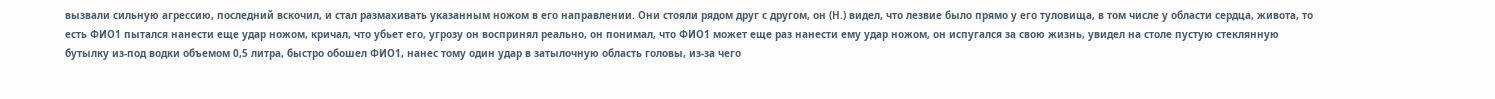вызвали сильную агрессию, последний вскочил, и стал размахивать указанным ножом в его направлении. Они стояли рядом друг с другом, он (Н.) видел, что лезвие было прямо у его туловища, в том числе у области сердца, живота, то есть ФИО1 пытался нанести еще удар ножом, кричал, что убьет его, угрозу он воспринял реально, он понимал, что ФИО1 может еще раз нанести ему удар ножом, он испугался за свою жизнь, увидел на столе пустую стеклянную бутылку из-под водки объемом 0,5 литра, быстро обошел ФИО1, нанес тому один удар в затылочную область головы, из-за чего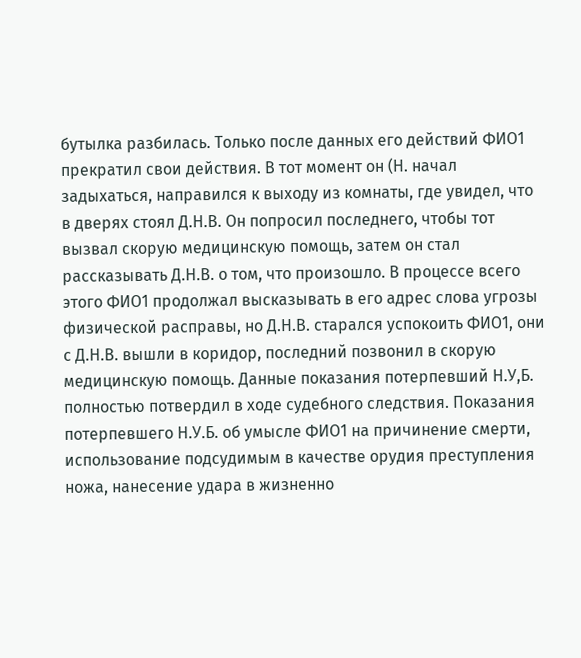бутылка разбилась. Только после данных его действий ФИО1 прекратил свои действия. В тот момент он (Н. начал задыхаться, направился к выходу из комнаты, где увидел, что в дверях стоял Д.Н.В. Он попросил последнего, чтобы тот вызвал скорую медицинскую помощь, затем он стал рассказывать Д.Н.В. о том, что произошло. В процессе всего этого ФИО1 продолжал высказывать в его адрес слова угрозы физической расправы, но Д.Н.В. старался успокоить ФИО1, они с Д.Н.В. вышли в коридор, последний позвонил в скорую медицинскую помощь. Данные показания потерпевший Н.У,Б. полностью потвердил в ходе судебного следствия. Показания потерпевшего Н.У.Б. об умысле ФИО1 на причинение смерти, использование подсудимым в качестве орудия преступления ножа, нанесение удара в жизненно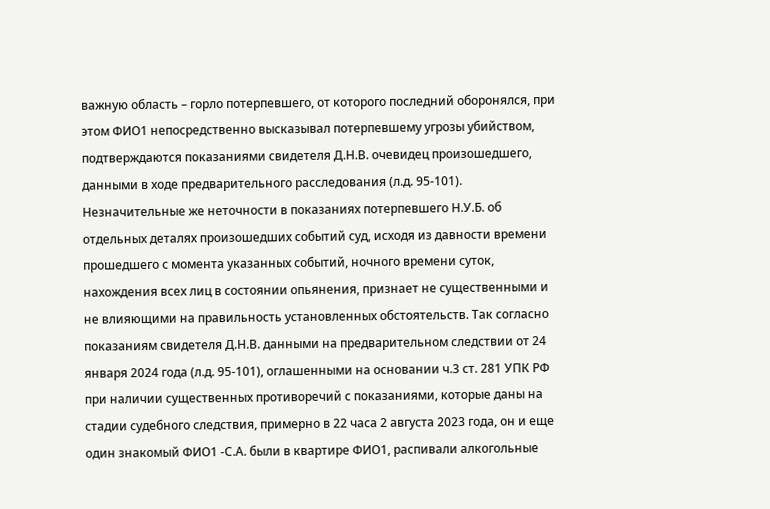важную область – горло потерпевшего, от которого последний оборонялся, при этом ФИО1 непосредственно высказывал потерпевшему угрозы убийством, подтверждаются показаниями свидетеля Д.Н.В. очевидец произошедшего, данными в ходе предварительного расследования (л.д. 95-101). Незначительные же неточности в показаниях потерпевшего Н.У.Б. об отдельных деталях произошедших событий суд, исходя из давности времени прошедшего с момента указанных событий, ночного времени суток, нахождения всех лиц в состоянии опьянения, признает не существенными и не влияющими на правильность установленных обстоятельств. Так согласно показаниям свидетеля Д.Н.В. данными на предварительном следствии от 24 января 2024 года (л.д. 95-101), оглашенными на основании ч.3 ст. 281 УПК РФ при наличии существенных противоречий с показаниями, которые даны на стадии судебного следствия, примерно в 22 часа 2 августа 2023 года, он и еще один знакомый ФИО1 -С.А. были в квартире ФИО1, распивали алкогольные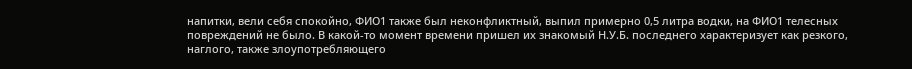напитки, вели себя спокойно, ФИО1 также был неконфликтный, выпил примерно 0,5 литра водки, на ФИО1 телесных повреждений не было. В какой-то момент времени пришел их знакомый Н.У.Б. последнего характеризует как резкого, наглого, также злоупотребляющего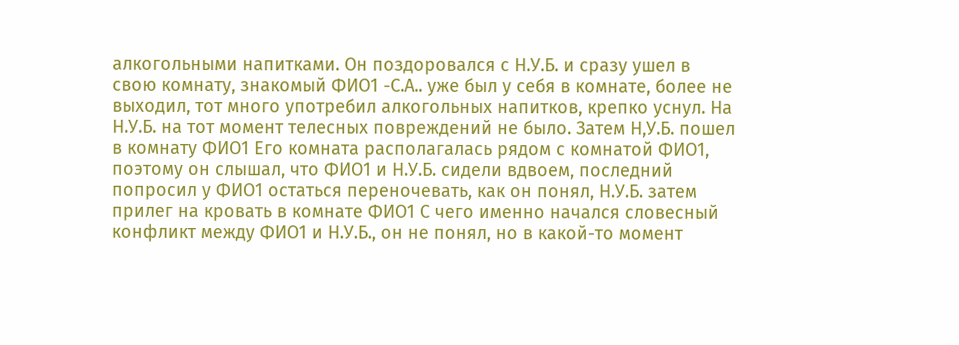алкогольными напитками. Он поздоровался с Н.У.Б. и сразу ушел в свою комнату, знакомый ФИО1 -С.А.. уже был у себя в комнате, более не выходил, тот много употребил алкогольных напитков, крепко уснул. На Н.У.Б. на тот момент телесных повреждений не было. Затем Н,У.Б. пошел в комнату ФИО1 Его комната располагалась рядом с комнатой ФИО1, поэтому он слышал, что ФИО1 и Н.У.Б. сидели вдвоем, последний попросил у ФИО1 остаться переночевать, как он понял, Н.У.Б. затем прилег на кровать в комнате ФИО1 С чего именно начался словесный конфликт между ФИО1 и Н.У.Б., он не понял, но в какой-то момент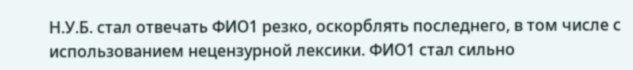Н.У.Б. стал отвечать ФИО1 резко, оскорблять последнего, в том числе с использованием нецензурной лексики. ФИО1 стал сильно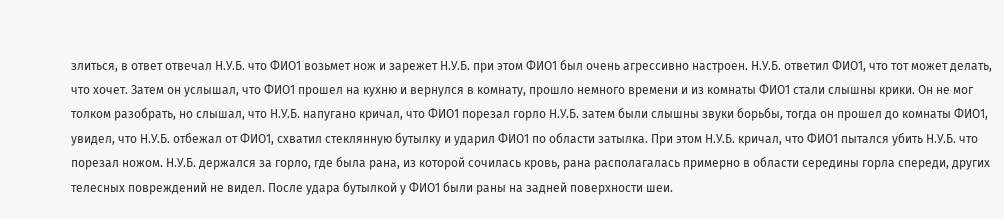злиться, в ответ отвечал Н.У.Б. что ФИО1 возьмет нож и зарежет Н.У.Б. при этом ФИО1 был очень агрессивно настроен. Н.У.Б. ответил ФИО1, что тот может делать, что хочет. Затем он услышал, что ФИО1 прошел на кухню и вернулся в комнату, прошло немного времени и из комнаты ФИО1 стали слышны крики. Он не мог толком разобрать, но слышал, что Н.У.Б. напугано кричал, что ФИО1 порезал горло Н.У.Б. затем были слышны звуки борьбы, тогда он прошел до комнаты ФИО1, увидел, что Н.У.Б. отбежал от ФИО1, схватил стеклянную бутылку и ударил ФИО1 по области затылка. При этом Н.У.Б. кричал, что ФИО1 пытался убить Н.У.Б. что порезал ножом. Н.У.Б. держался за горло, где была рана, из которой сочилась кровь, рана располагалась примерно в области середины горла спереди, других телесных повреждений не видел. После удара бутылкой у ФИО1 были раны на задней поверхности шеи.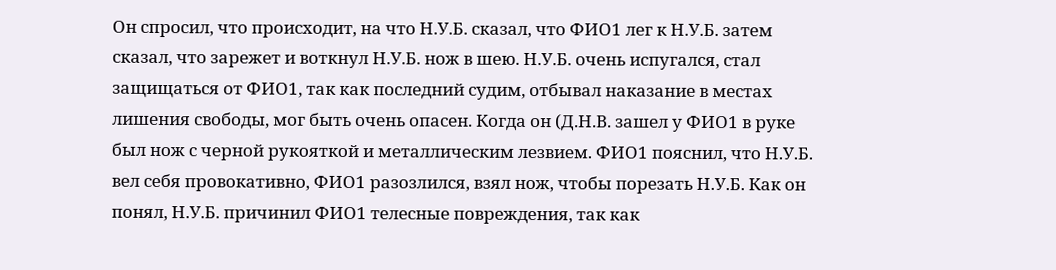Он спросил, что происходит, на что Н.У.Б. сказал, что ФИО1 лег к Н.У.Б. затем сказал, что зарежет и воткнул Н.У.Б. нож в шею. Н.У.Б. очень испугался, стал защищаться от ФИО1, так как последний судим, отбывал наказание в местах лишения свободы, мог быть очень опасен. Когда он (Д.Н.В. зашел у ФИО1 в руке был нож с черной рукояткой и металлическим лезвием. ФИО1 пояснил, что Н.У.Б. вел себя провокативно, ФИО1 разозлился, взял нож, чтобы порезать Н.У.Б. Как он понял, Н.У.Б. причинил ФИО1 телесные повреждения, так как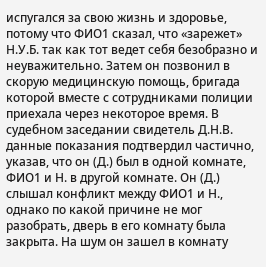испугался за свою жизнь и здоровье, потому что ФИО1 сказал, что «зарежет» Н.У.Б. так как тот ведет себя безобразно и неуважительно. Затем он позвонил в скорую медицинскую помощь, бригада которой вместе с сотрудниками полиции приехала через некоторое время. В судебном заседании свидетель Д.Н.В. данные показания подтвердил частично, указав, что он (Д.) был в одной комнате, ФИО1 и Н. в другой комнате. Он (Д.) слышал конфликт между ФИО1 и Н., однако по какой причине не мог разобрать, дверь в его комнату была закрыта. На шум он зашел в комнату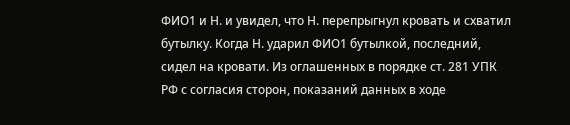ФИО1 и Н. и увидел, что Н. перепрыгнул кровать и схватил бутылку. Когда Н. ударил ФИО1 бутылкой, последний, сидел на кровати. Из оглашенных в порядке ст. 281 УПК РФ с согласия сторон, показаний данных в ходе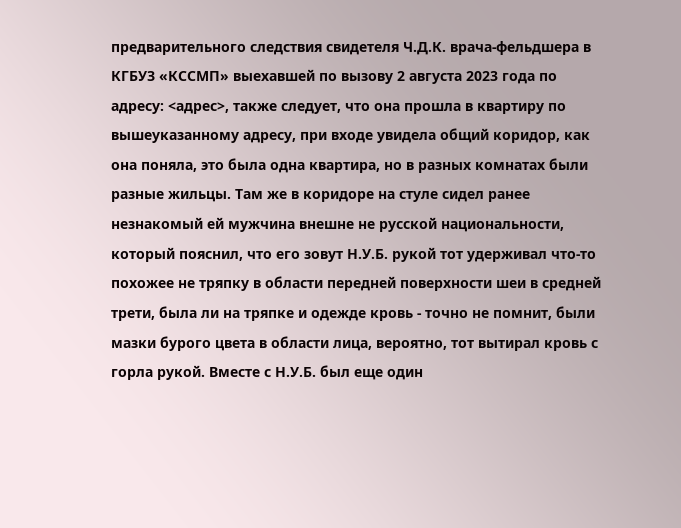предварительного следствия свидетеля Ч.Д.К. врача-фельдшера в КГБУЗ «КССМП» выехавшей по вызову 2 августа 2023 года по адресу: <адрес>, также следует, что она прошла в квартиру по вышеуказанному адресу, при входе увидела общий коридор, как она поняла, это была одна квартира, но в разных комнатах были разные жильцы. Там же в коридоре на стуле сидел ранее незнакомый ей мужчина внешне не русской национальности, который пояснил, что его зовут Н.У.Б. рукой тот удерживал что-то похожее не тряпку в области передней поверхности шеи в средней трети, была ли на тряпке и одежде кровь - точно не помнит, были мазки бурого цвета в области лица, вероятно, тот вытирал кровь с горла рукой. Вместе с Н.У.Б. был еще один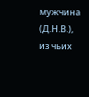мужчина (Д.Н.В.), из чьих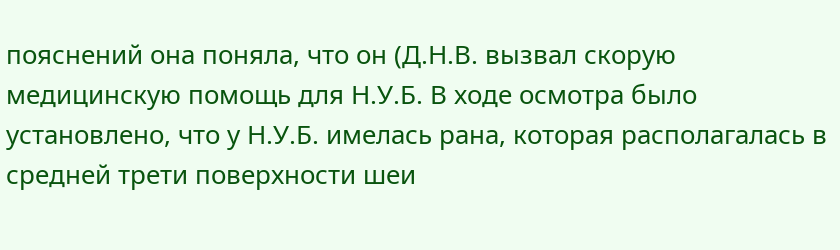пояснений она поняла, что он (Д.Н.В. вызвал скорую медицинскую помощь для Н.У.Б. В ходе осмотра было установлено, что у Н.У.Б. имелась рана, которая располагалась в средней трети поверхности шеи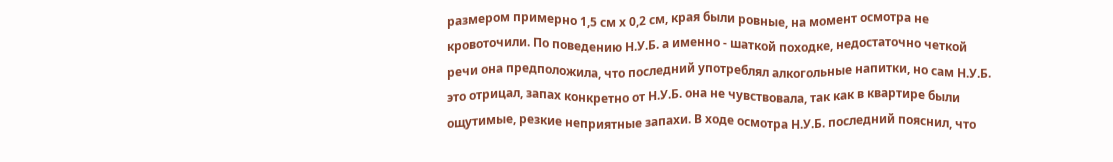размером примерно 1,5 см х 0,2 см, края были ровные, на момент осмотра не кровоточили. По поведению Н.У.Б. а именно - шаткой походке, недостаточно четкой речи она предположила, что последний употреблял алкогольные напитки, но сам Н.У.Б. это отрицал, запах конкретно от Н.У.Б. она не чувствовала, так как в квартире были ощутимые, резкие неприятные запахи. В ходе осмотра Н.У.Б. последний пояснил, что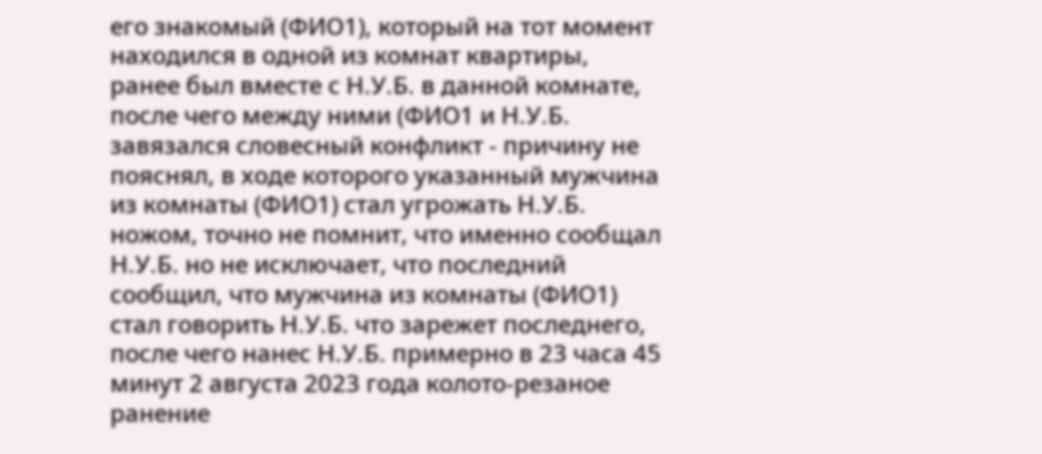его знакомый (ФИО1), который на тот момент находился в одной из комнат квартиры, ранее был вместе с Н.У.Б. в данной комнате, после чего между ними (ФИО1 и Н.У.Б. завязался словесный конфликт - причину не пояснял, в ходе которого указанный мужчина из комнаты (ФИО1) стал угрожать Н.У.Б. ножом, точно не помнит, что именно сообщал Н.У.Б. но не исключает, что последний сообщил, что мужчина из комнаты (ФИО1) стал говорить Н.У.Б. что зарежет последнего, после чего нанес Н.У.Б. примерно в 23 часа 45 минут 2 августа 2023 года колото-резаное ранение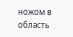ножом в область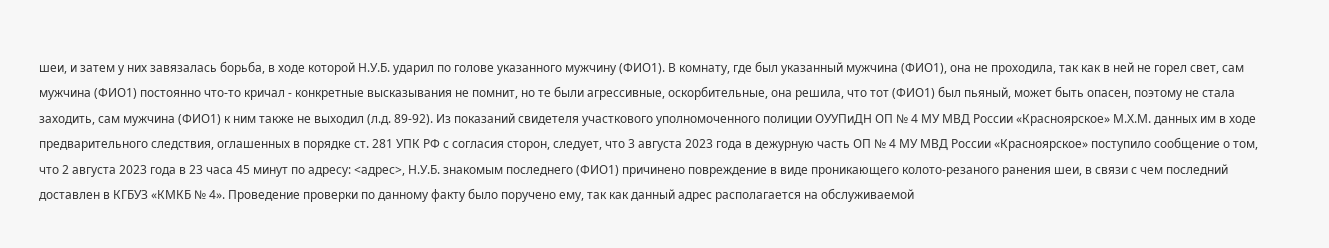шеи, и затем у них завязалась борьба, в ходе которой Н.У.Б. ударил по голове указанного мужчину (ФИО1). В комнату, где был указанный мужчина (ФИО1), она не проходила, так как в ней не горел свет, сам мужчина (ФИО1) постоянно что-то кричал - конкретные высказывания не помнит, но те были агрессивные, оскорбительные, она решила, что тот (ФИО1) был пьяный, может быть опасен, поэтому не стала заходить, сам мужчина (ФИО1) к ним также не выходил (л.д. 89-92). Из показаний свидетеля участкового уполномоченного полиции ОУУПиДН ОП № 4 МУ МВД России «Красноярское» М.Х.М. данных им в ходе предварительного следствия, оглашенных в порядке ст. 281 УПК РФ с согласия сторон, следует, что 3 августа 2023 года в дежурную часть ОП № 4 МУ МВД России «Красноярское» поступило сообщение о том, что 2 августа 2023 года в 23 часа 45 минут по адресу: <адрес>, Н.У.Б. знакомым последнего (ФИО1) причинено повреждение в виде проникающего колото-резаного ранения шеи, в связи с чем последний доставлен в КГБУЗ «КМКБ № 4». Проведение проверки по данному факту было поручено ему, так как данный адрес располагается на обслуживаемой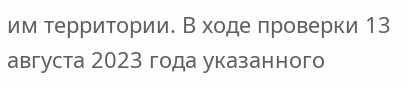им территории. В ходе проверки 13 августа 2023 года указанного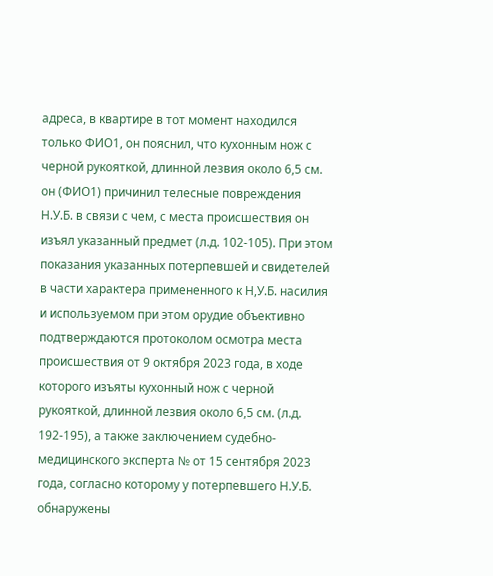адреса, в квартире в тот момент находился только ФИО1, он пояснил, что кухонным нож с черной рукояткой, длинной лезвия около 6,5 см. он (ФИО1) причинил телесные повреждения Н.У.Б. в связи с чем, с места происшествия он изъял указанный предмет (л.д. 102-105). При этом показания указанных потерпевшей и свидетелей в части характера примененного к Н,У.Б. насилия и используемом при этом орудие объективно подтверждаются протоколом осмотра места происшествия от 9 октября 2023 года, в ходе которого изъяты кухонный нож с черной рукояткой, длинной лезвия около 6,5 см. (л.д. 192-195), а также заключением судебно-медицинского эксперта № от 15 сентября 2023 года, согласно которому у потерпевшего Н.У.Б. обнаружены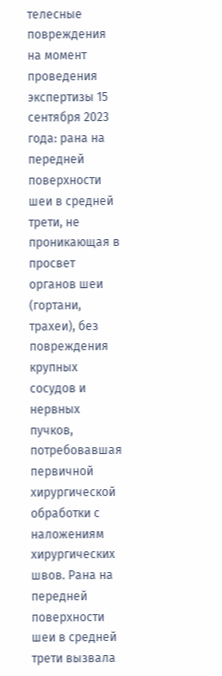телесные повреждения на момент проведения экспертизы 15 сентября 2023 года: рана на передней поверхности шеи в средней трети, не проникающая в просвет органов шеи (гортани, трахеи), без повреждения крупных сосудов и нервных пучков, потребовавшая первичной хирургической обработки с наложениям хирургических швов. Рана на передней поверхности шеи в средней трети вызвала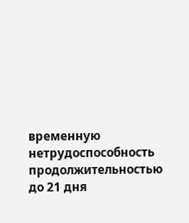временную нетрудоспособность продолжительностью до 21 дня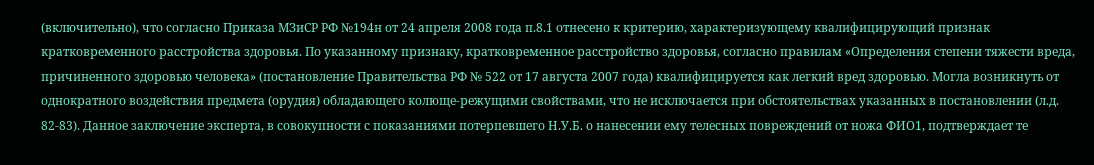(включительно), что согласно Приказа МЗиСР РФ №194н от 24 апреля 2008 года п.8.1 отнесено к критерию, характеризующему квалифицирующий признак кратковременного расстройства здоровья. По указанному признаку, кратковременное расстройство здоровья, согласно правилам «Определения степени тяжести вреда, причиненного здоровью человека» (постановление Правительства РФ № 522 от 17 августа 2007 года) квалифицируется как легкий вред здоровью. Могла возникнуть от однократного воздействия предмета (орудия) обладающего колюще-режущими свойствами, что не исключается при обстоятельствах указанных в постановлении (л.д. 82-83). Данное заключение эксперта, в совокупности с показаниями потерпевшего Н.У.Б. о нанесении ему телесных повреждений от ножа ФИО1, подтверждает те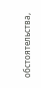обстоятельства,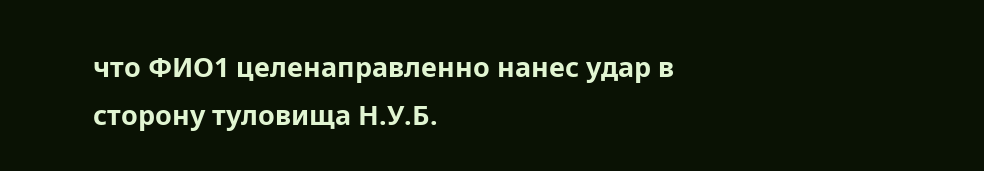что ФИО1 целенаправленно нанес удар в сторону туловища Н.У.Б.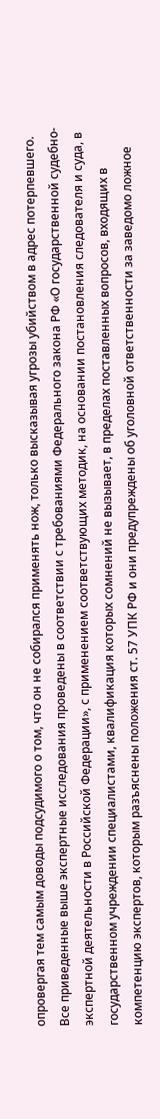опровергая тем самым доводы подсудимого о том, что он не собирался применять нож, только высказывая угрозы убийством в адрес потерпевшего. Все приведенные выше экспертные исследования проведены в соответствии с требованиями Федерального закона РФ «О государственной судебно-экспертной деятельности в Российской Федерации», с применением соответствующих методик, на основании постановления следователя и суда, в государственном учреждении специалистами, квалификация которых сомнений не вызывает, в пределах поставленных вопросов, входящих в компетенцию экспертов, которым разъяснены положения ст. 57 УПК РФ и они предупреждены об уголовной ответственности за заведомо ложное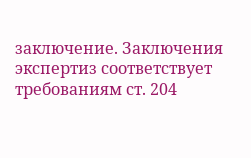заключение. Заключения экспертиз соответствует требованиям ст. 204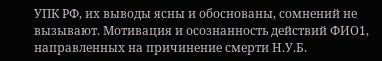УПК РФ, их выводы ясны и обоснованы, сомнений не вызывают. Мотивация и осознанность действий ФИО1, направленных на причинение смерти Н.У.Б.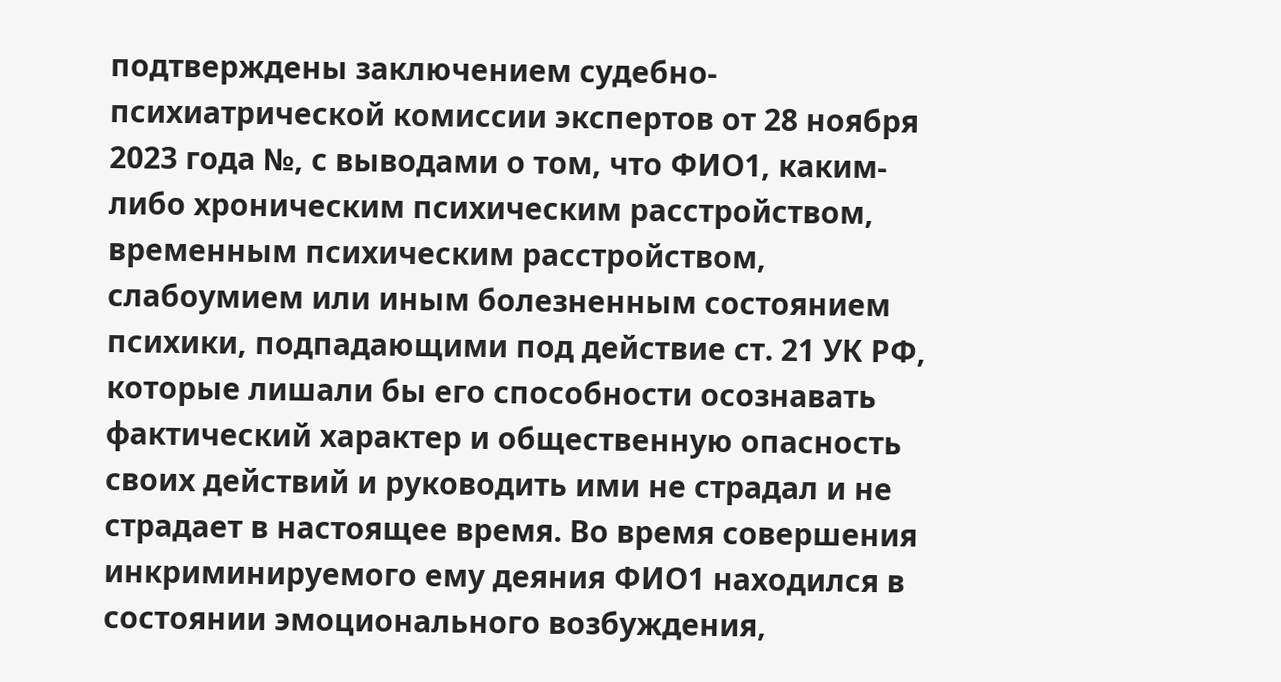подтверждены заключением судебно-психиатрической комиссии экспертов от 28 ноября 2023 года №, с выводами о том, что ФИО1, каким-либо хроническим психическим расстройством, временным психическим расстройством, слабоумием или иным болезненным состоянием психики, подпадающими под действие ст. 21 УК РФ, которые лишали бы его способности осознавать фактический характер и общественную опасность своих действий и руководить ими не страдал и не страдает в настоящее время. Во время совершения инкриминируемого ему деяния ФИО1 находился в состоянии эмоционального возбуждения,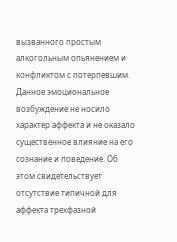вызванного простым алкогольным опьянением и конфликтом с потерпевшим. Данное эмоциональное возбуждение не носило характер аффекта и не оказало существенное влияние на его сознание и поведение. Об этом свидетельствует отсутствие типичной для аффекта трехфазной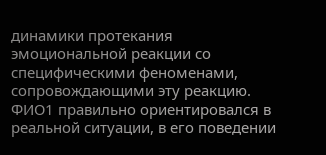динамики протекания эмоциональной реакции со специфическими феноменами, сопровождающими эту реакцию. ФИО1 правильно ориентировался в реальной ситуации, в его поведении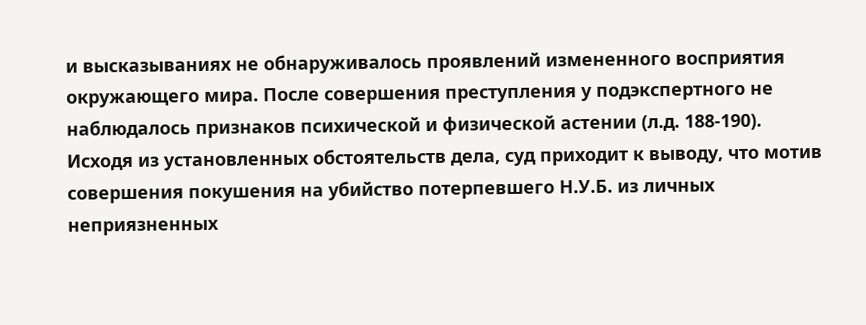и высказываниях не обнаруживалось проявлений измененного восприятия окружающего мира. После совершения преступления у подэкспертного не наблюдалось признаков психической и физической астении (л.д. 188-190). Исходя из установленных обстоятельств дела, суд приходит к выводу, что мотив совершения покушения на убийство потерпевшего Н.У.Б. из личных неприязненных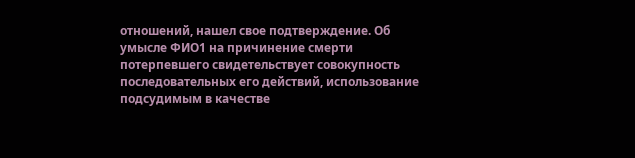отношений, нашел свое подтверждение. Об умысле ФИО1 на причинение смерти потерпевшего свидетельствует совокупность последовательных его действий, использование подсудимым в качестве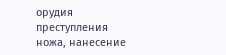орудия преступления ножа, нанесение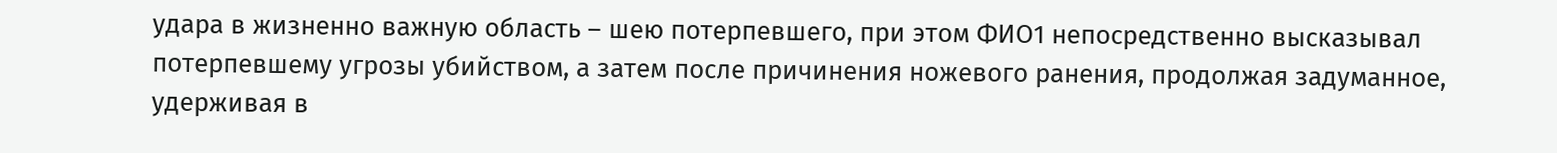удара в жизненно важную область – шею потерпевшего, при этом ФИО1 непосредственно высказывал потерпевшему угрозы убийством, а затем после причинения ножевого ранения, продолжая задуманное, удерживая в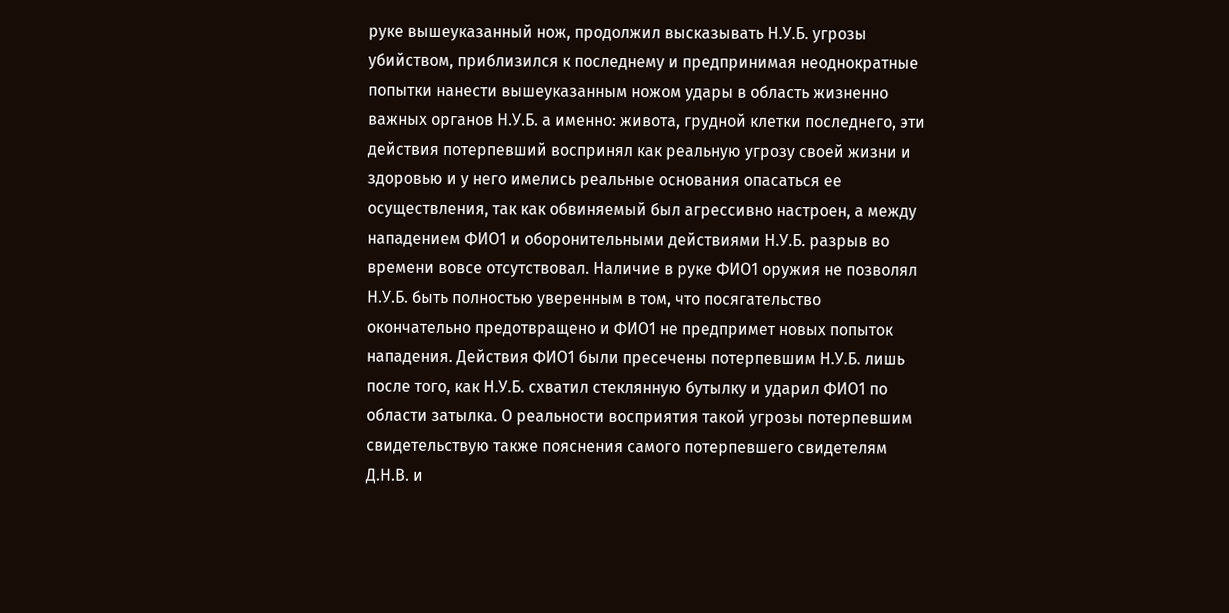руке вышеуказанный нож, продолжил высказывать Н.У.Б. угрозы убийством, приблизился к последнему и предпринимая неоднократные попытки нанести вышеуказанным ножом удары в область жизненно важных органов Н.У.Б. а именно: живота, грудной клетки последнего, эти действия потерпевший воспринял как реальную угрозу своей жизни и здоровью и у него имелись реальные основания опасаться ее осуществления, так как обвиняемый был агрессивно настроен, а между нападением ФИО1 и оборонительными действиями Н.У.Б. разрыв во времени вовсе отсутствовал. Наличие в руке ФИО1 оружия не позволял Н.У.Б. быть полностью уверенным в том, что посягательство окончательно предотвращено и ФИО1 не предпримет новых попыток нападения. Действия ФИО1 были пресечены потерпевшим Н.У.Б. лишь после того, как Н.У.Б. схватил стеклянную бутылку и ударил ФИО1 по области затылка. О реальности восприятия такой угрозы потерпевшим свидетельствую также пояснения самого потерпевшего свидетелям Д.Н.В. и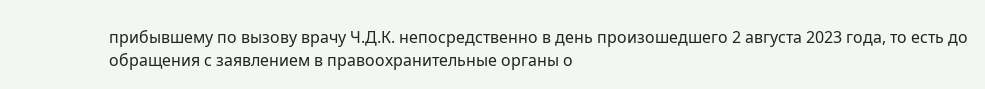прибывшему по вызову врачу Ч.Д.К. непосредственно в день произошедшего 2 августа 2023 года, то есть до обращения с заявлением в правоохранительные органы о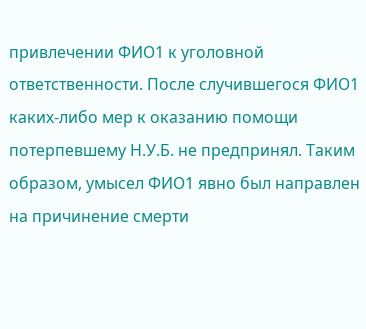привлечении ФИО1 к уголовной ответственности. После случившегося ФИО1 каких-либо мер к оказанию помощи потерпевшему Н.У.Б. не предпринял. Таким образом, умысел ФИО1 явно был направлен на причинение смерти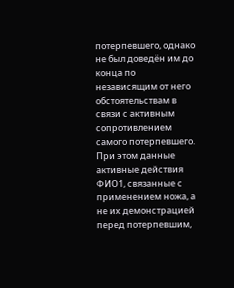потерпевшего, однако не был доведён им до конца по независящим от него обстоятельствам в связи с активным сопротивлением самого потерпевшего. При этом данные активные действия ФИО1, связанные с применением ножа, а не их демонстрацией перед потерпевшим,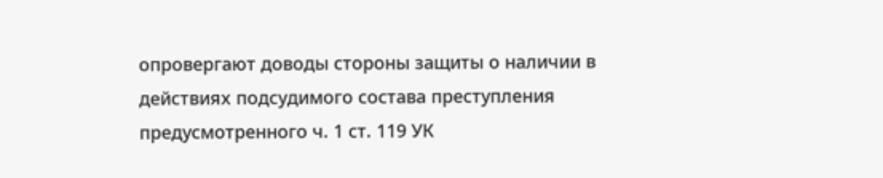опровергают доводы стороны защиты о наличии в действиях подсудимого состава преступления предусмотренного ч. 1 ст. 119 УК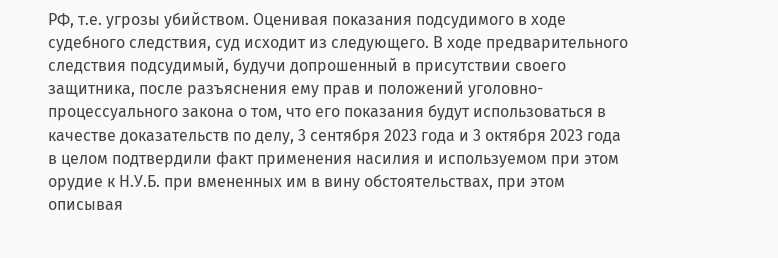РФ, т.е. угрозы убийством. Оценивая показания подсудимого в ходе судебного следствия, суд исходит из следующего. В ходе предварительного следствия подсудимый, будучи допрошенный в присутствии своего защитника, после разъяснения ему прав и положений уголовно-процессуального закона о том, что его показания будут использоваться в качестве доказательств по делу, 3 сентября 2023 года и 3 октября 2023 года в целом подтвердили факт применения насилия и используемом при этом орудие к Н.У.Б. при вмененных им в вину обстоятельствах, при этом описывая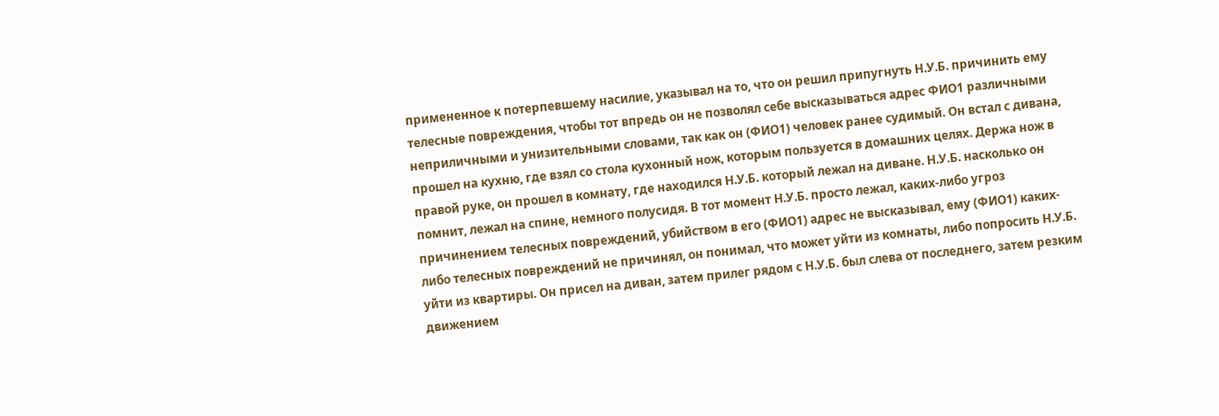примененное к потерпевшему насилие, указывал на то, что он решил припугнуть Н.У.Б. причинить ему телесные повреждения, чтобы тот впредь он не позволял себе высказываться адрес ФИО1 различными неприличными и унизительными словами, так как он (ФИО1) человек ранее судимый. Он встал с дивана, прошел на кухню, где взял со стола кухонный нож, которым пользуется в домашних целях. Держа нож в правой руке, он прошел в комнату, где находился Н.У.Б. который лежал на диване. Н.У.Б. насколько он помнит, лежал на спине, немного полусидя. В тот момент Н.У.Б. просто лежал, каких-либо угроз причинением телесных повреждений, убийством в его (ФИО1) адрес не высказывал, ему (ФИО1) каких-либо телесных повреждений не причинял, он понимал, что может уйти из комнаты, либо попросить Н.У.Б. уйти из квартиры. Он присел на диван, затем прилег рядом с Н.У.Б. был слева от последнего, затем резким движением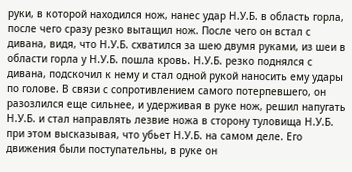руки, в которой находился нож, нанес удар Н.У.Б. в область горла, после чего сразу резко вытащил нож. После чего он встал с дивана, видя, что Н.У.Б. схватился за шею двумя руками, из шеи в области горла у Н.У.Б. пошла кровь. Н.У.Б. резко поднялся с дивана, подскочил к нему и стал одной рукой наносить ему удары по голове. В связи с сопротивлением самого потерпевшего, он разозлился еще сильнее, и удерживая в руке нож, решил напугать Н.У.Б. и стал направлять лезвие ножа в сторону туловища Н.У.Б. при этом высказывая, что убьет Н.У.Б. на самом деле. Его движения были поступательны, в руке он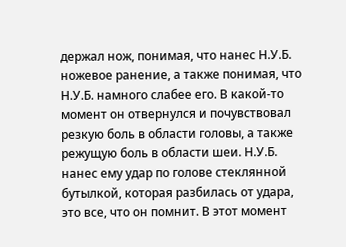держал нож, понимая, что нанес Н.У.Б. ножевое ранение, а также понимая, что Н.У.Б. намного слабее его. В какой-то момент он отвернулся и почувствовал резкую боль в области головы, а также режущую боль в области шеи. Н.У.Б. нанес ему удар по голове стеклянной бутылкой, которая разбилась от удара, это все, что он помнит. В этот момент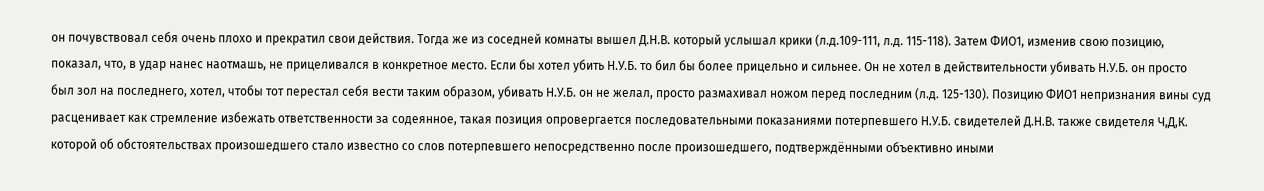он почувствовал себя очень плохо и прекратил свои действия. Тогда же из соседней комнаты вышел Д.Н.В. который услышал крики (л.д.109-111, л.д. 115-118). Затем ФИО1, изменив свою позицию, показал, что, в удар нанес наотмашь, не прицеливался в конкретное место. Если бы хотел убить Н.У.Б. то бил бы более прицельно и сильнее. Он не хотел в действительности убивать Н.У.Б. он просто был зол на последнего, хотел, чтобы тот перестал себя вести таким образом, убивать Н.У.Б. он не желал, просто размахивал ножом перед последним (л.д. 125-130). Позицию ФИО1 непризнания вины суд расценивает как стремление избежать ответственности за содеянное, такая позиция опровергается последовательными показаниями потерпевшего Н.У.Б. свидетелей Д.Н.В. также свидетеля Ч,Д,К. которой об обстоятельствах произошедшего стало известно со слов потерпевшего непосредственно после произошедшего, подтверждёнными объективно иными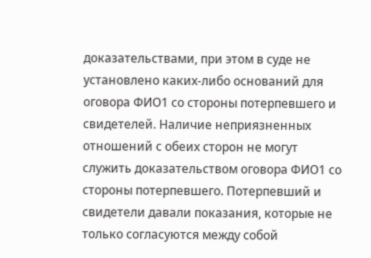доказательствами, при этом в суде не установлено каких-либо оснований для оговора ФИО1 со стороны потерпевшего и свидетелей. Наличие неприязненных отношений с обеих сторон не могут служить доказательством оговора ФИО1 со стороны потерпевшего. Потерпевший и свидетели давали показания, которые не только согласуются между собой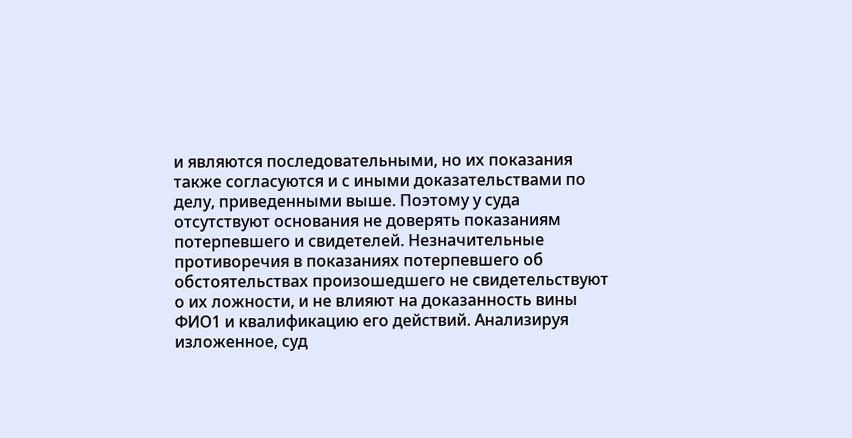и являются последовательными, но их показания также согласуются и с иными доказательствами по делу, приведенными выше. Поэтому у суда отсутствуют основания не доверять показаниям потерпевшего и свидетелей. Незначительные противоречия в показаниях потерпевшего об обстоятельствах произошедшего не свидетельствуют о их ложности, и не влияют на доказанность вины ФИО1 и квалификацию его действий. Анализируя изложенное, суд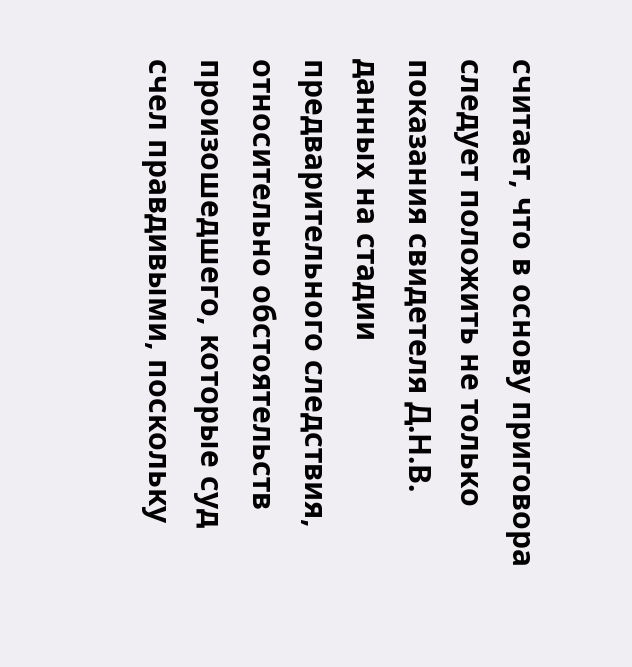считает, что в основу приговора следует положить не только показания свидетеля Д.Н.В. данных на стадии предварительного следствия, относительно обстоятельств произошедшего, которые суд счел правдивыми, поскольку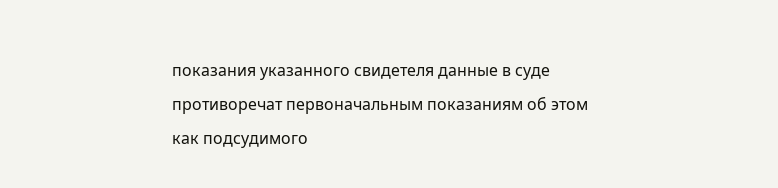показания указанного свидетеля данные в суде противоречат первоначальным показаниям об этом как подсудимого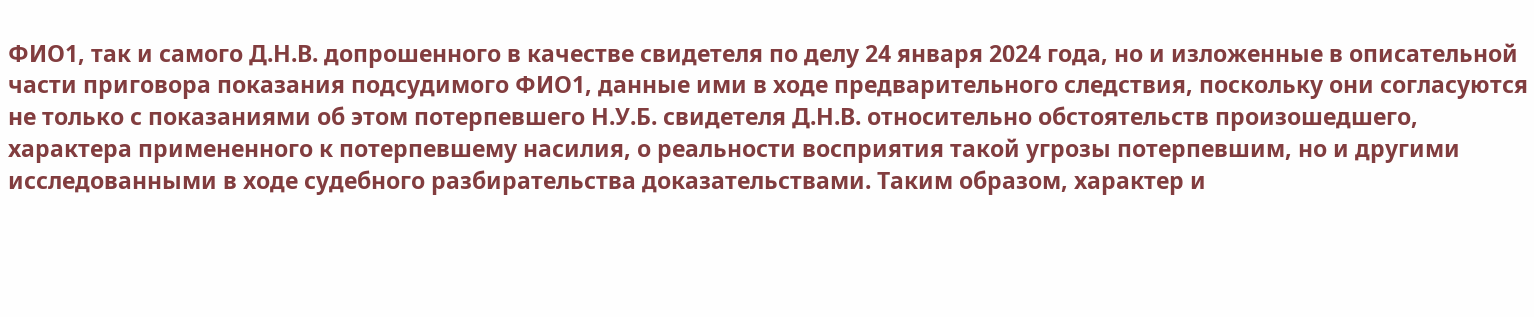ФИО1, так и самого Д.Н.В. допрошенного в качестве свидетеля по делу 24 января 2024 года, но и изложенные в описательной части приговора показания подсудимого ФИО1, данные ими в ходе предварительного следствия, поскольку они согласуются не только с показаниями об этом потерпевшего Н.У.Б. свидетеля Д.Н.В. относительно обстоятельств произошедшего, характера примененного к потерпевшему насилия, о реальности восприятия такой угрозы потерпевшим, но и другими исследованными в ходе судебного разбирательства доказательствами. Таким образом, характер и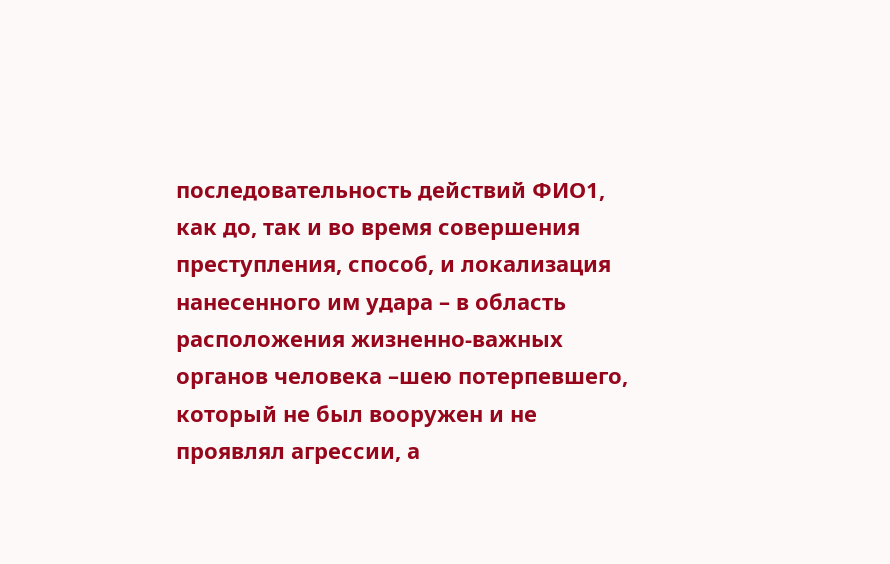последовательность действий ФИО1, как до, так и во время совершения преступления, способ, и локализация нанесенного им удара – в область расположения жизненно-важных органов человека –шею потерпевшего, который не был вооружен и не проявлял агрессии, а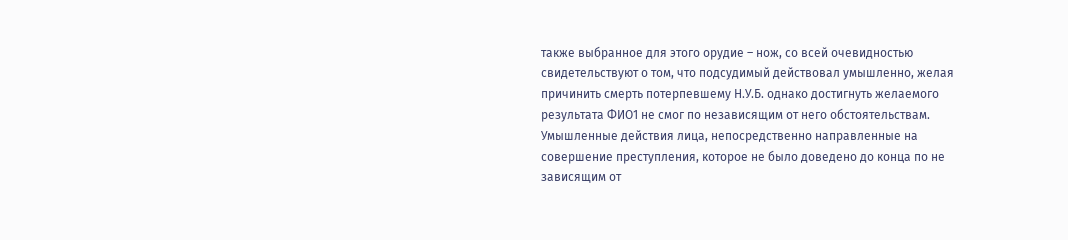также выбранное для этого орудие – нож, со всей очевидностью свидетельствуют о том, что подсудимый действовал умышленно, желая причинить смерть потерпевшему Н.У.Б. однако достигнуть желаемого результата ФИО1 не смог по независящим от него обстоятельствам. Умышленные действия лица, непосредственно направленные на совершение преступления, которое не было доведено до конца по не зависящим от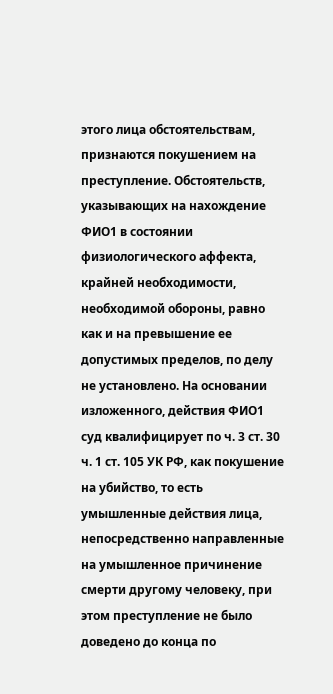этого лица обстоятельствам, признаются покушением на преступление. Обстоятельств, указывающих на нахождение ФИО1 в состоянии физиологического аффекта, крайней необходимости, необходимой обороны, равно как и на превышение ее допустимых пределов, по делу не установлено. На основании изложенного, действия ФИО1 суд квалифицирует по ч. 3 ст. 30 ч. 1 ст. 105 УК РФ, как покушение на убийство, то есть умышленные действия лица, непосредственно направленные на умышленное причинение смерти другому человеку, при этом преступление не было доведено до конца по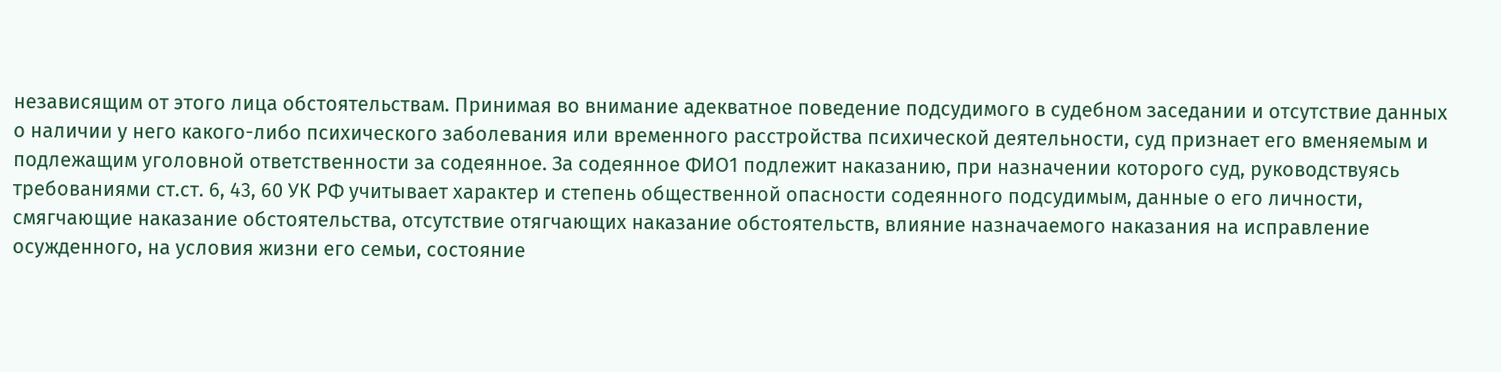независящим от этого лица обстоятельствам. Принимая во внимание адекватное поведение подсудимого в судебном заседании и отсутствие данных о наличии у него какого-либо психического заболевания или временного расстройства психической деятельности, суд признает его вменяемым и подлежащим уголовной ответственности за содеянное. За содеянное ФИО1 подлежит наказанию, при назначении которого суд, руководствуясь требованиями ст.ст. 6, 43, 60 УК РФ учитывает характер и степень общественной опасности содеянного подсудимым, данные о его личности, смягчающие наказание обстоятельства, отсутствие отягчающих наказание обстоятельств, влияние назначаемого наказания на исправление осужденного, на условия жизни его семьи, состояние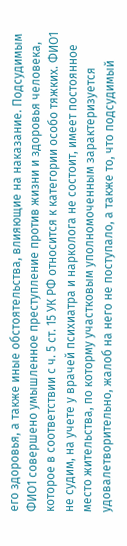его здоровья, а также иные обстоятельства, влияющие на наказание. Подсудимым ФИО1 совершено умышленное преступление против жизни и здоровья человека, которое в соответствии с ч. 5 ст. 15 УК РФ относится к категории особо тяжких. ФИО1 не судим, на учете у врачей психиатра и нарколога не состоит, имеет постоянное место жительства, по которму участковым уполномоченным зарактеризуется удовалетворительно, жалоб на него не поступало, а также то, что подсудимый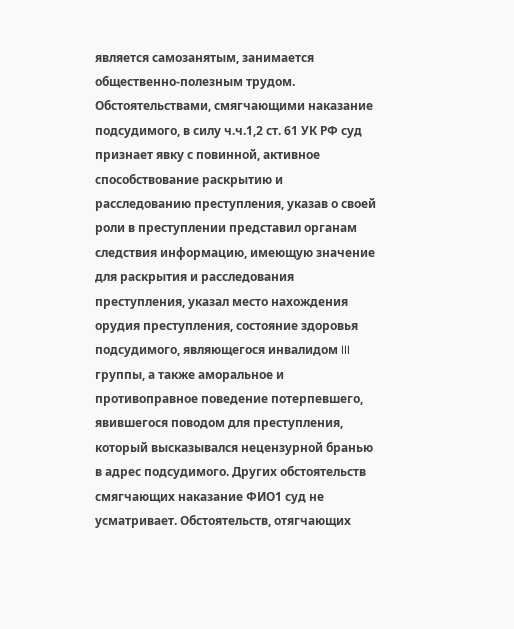является самозанятым, занимается общественно-полезным трудом. Обстоятельствами, смягчающими наказание подсудимого, в силу ч.ч.1,2 ст. 61 УК РФ суд признает явку с повинной, активное способствование раскрытию и расследованию преступления, указав о своей роли в преступлении представил органам следствия информацию, имеющую значение для раскрытия и расследования преступления, указал место нахождения орудия преступления, состояние здоровья подсудимого, являющегося инвалидом III группы, а также аморальное и противоправное поведение потерпевшего, явившегося поводом для преступления, который высказывался нецензурной бранью в адрес подсудимого. Других обстоятельств смягчающих наказание ФИО1 суд не усматривает. Обстоятельств, отягчающих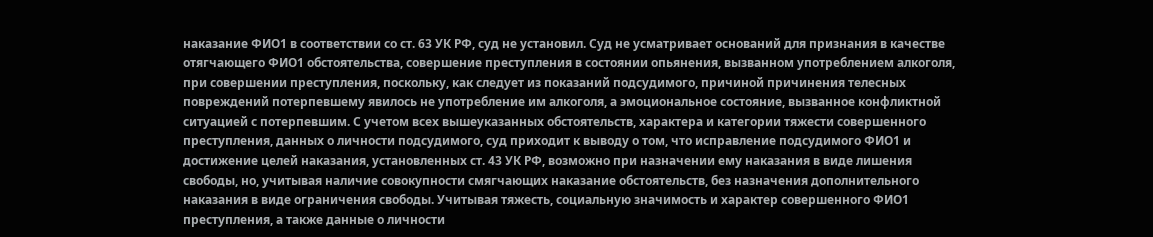наказание ФИО1 в соответствии со ст. 63 УК РФ, суд не установил. Суд не усматривает оснований для признания в качестве отягчающего ФИО1 обстоятельства, совершение преступления в состоянии опьянения, вызванном употреблением алкоголя, при совершении преступления, поскольку, как следует из показаний подсудимого, причиной причинения телесных повреждений потерпевшему явилось не употребление им алкоголя, а эмоциональное состояние, вызванное конфликтной ситуацией с потерпевшим. С учетом всех вышеуказанных обстоятельств, характера и категории тяжести совершенного преступления, данных о личности подсудимого, суд приходит к выводу о том, что исправление подсудимого ФИО1 и достижение целей наказания, установленных ст. 43 УК РФ, возможно при назначении ему наказания в виде лишения свободы, но, учитывая наличие совокупности смягчающих наказание обстоятельств, без назначения дополнительного наказания в виде ограничения свободы. Учитывая тяжесть, социальную значимость и характер совершенного ФИО1 преступления, а также данные о личности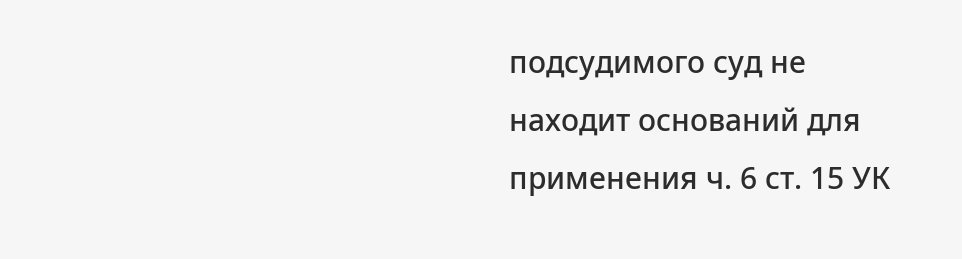подсудимого суд не находит оснований для применения ч. 6 ст. 15 УК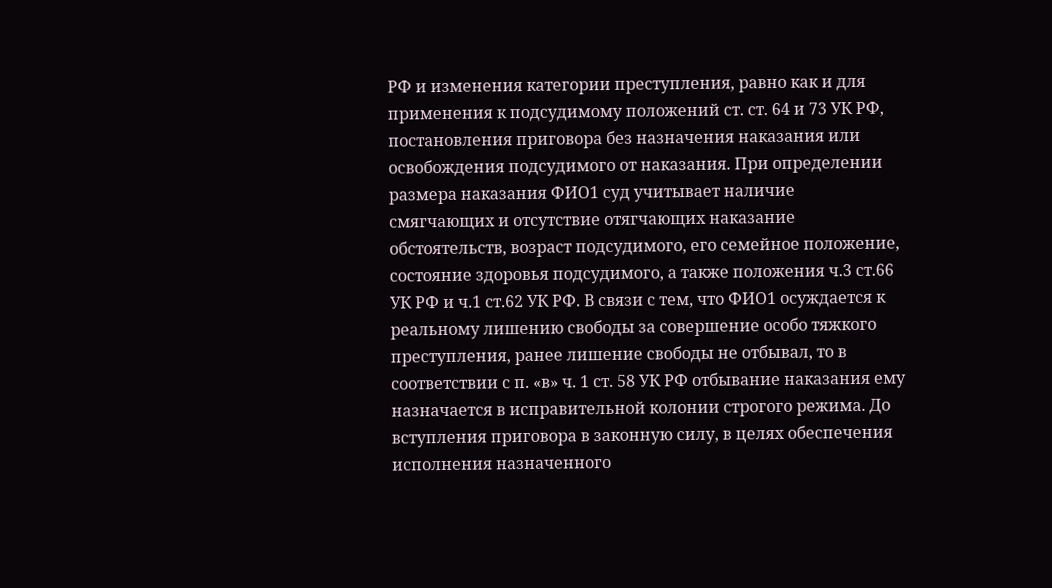РФ и изменения категории преступления, равно как и для применения к подсудимому положений ст. ст. 64 и 73 УК РФ, постановления приговора без назначения наказания или освобождения подсудимого от наказания. При определении размера наказания ФИО1 суд учитывает наличие смягчающих и отсутствие отягчающих наказание обстоятельств, возраст подсудимого, его семейное положение, состояние здоровья подсудимого, а также положения ч.3 ст.66 УК РФ и ч.1 ст.62 УК РФ. В связи с тем, что ФИО1 осуждается к реальному лишению свободы за совершение особо тяжкого преступления, ранее лишение свободы не отбывал, то в соответствии с п. «в» ч. 1 ст. 58 УК РФ отбывание наказания ему назначается в исправительной колонии строгого режима. До вступления приговора в законную силу, в целях обеспечения исполнения назначенного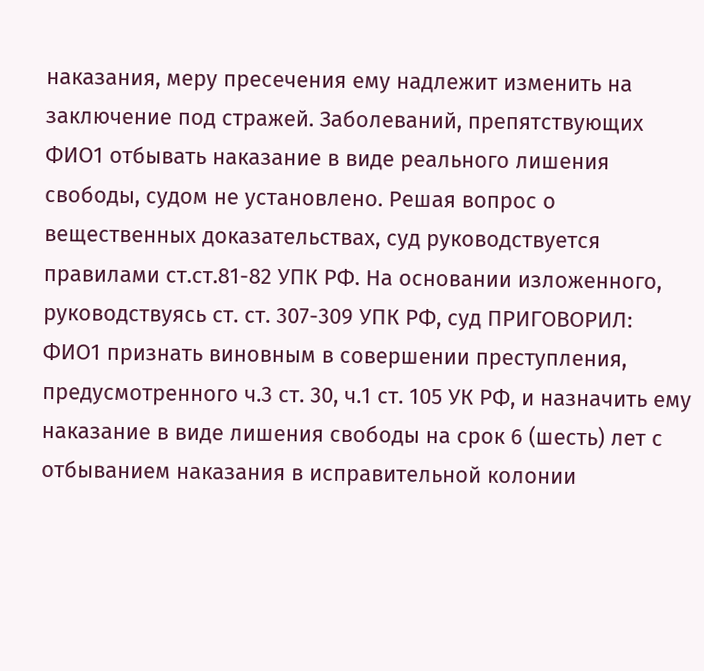наказания, меру пресечения ему надлежит изменить на заключение под стражей. Заболеваний, препятствующих ФИО1 отбывать наказание в виде реального лишения свободы, судом не установлено. Решая вопрос о вещественных доказательствах, суд руководствуется правилами ст.ст.81-82 УПК РФ. На основании изложенного, руководствуясь ст. ст. 307-309 УПК РФ, суд ПРИГОВОРИЛ: ФИО1 признать виновным в совершении преступления, предусмотренного ч.3 ст. 30, ч.1 ст. 105 УК РФ, и назначить ему наказание в виде лишения свободы на срок 6 (шесть) лет с отбыванием наказания в исправительной колонии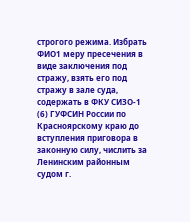строгого режима. Избрать ФИО1 меру пресечения в виде заключения под стражу, взять его под стражу в зале суда, содержать в ФКУ СИЗО-1 (6) ГУФСИН России по Красноярскому краю до вступления приговора в законную силу, числить за Ленинским районным судом г.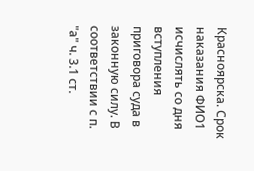Красноярска. Срок наказания ФИО1 исчислять со дня вступления приговора суда в законную силу. В соответствии с п. "а" ч. 3.1 ст.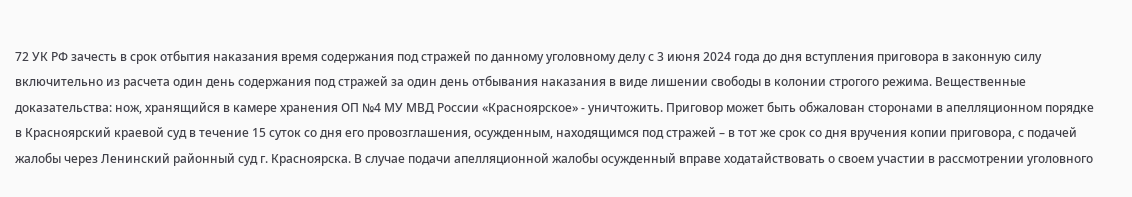72 УК РФ зачесть в срок отбытия наказания время содержания под стражей по данному уголовному делу с 3 июня 2024 года до дня вступления приговора в законную силу включительно из расчета один день содержания под стражей за один день отбывания наказания в виде лишении свободы в колонии строгого режима. Вещественные доказательства: нож, хранящийся в камере хранения ОП №4 МУ МВД России «Красноярское» - уничтожить. Приговор может быть обжалован сторонами в апелляционном порядке в Красноярский краевой суд в течение 15 суток со дня его провозглашения, осужденным, находящимся под стражей – в тот же срок со дня вручения копии приговора, с подачей жалобы через Ленинский районный суд г. Красноярска. В случае подачи апелляционной жалобы осужденный вправе ходатайствовать о своем участии в рассмотрении уголовного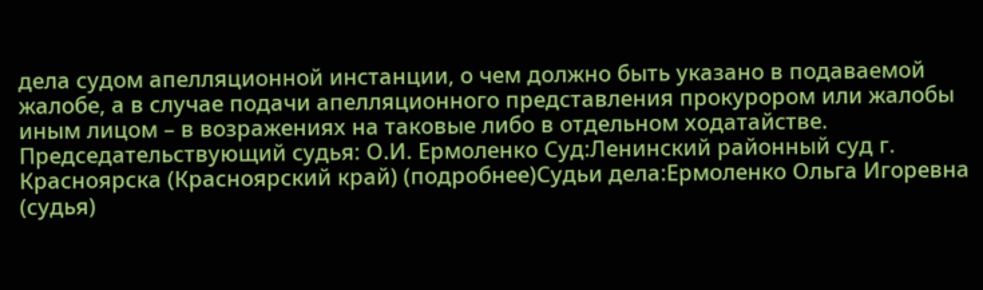дела судом апелляционной инстанции, о чем должно быть указано в подаваемой жалобе, а в случае подачи апелляционного представления прокурором или жалобы иным лицом – в возражениях на таковые либо в отдельном ходатайстве. Председательствующий судья: О.И. Ермоленко Суд:Ленинский районный суд г. Красноярска (Красноярский край) (подробнее)Судьи дела:Ермоленко Ольга Игоревна (судья)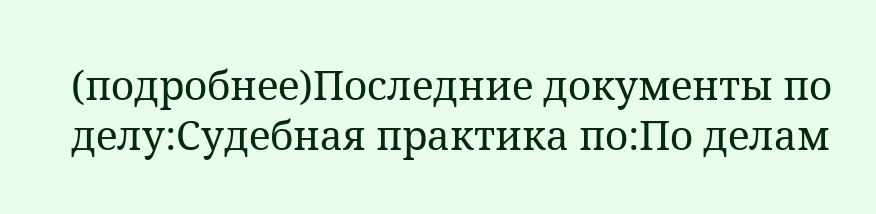(подробнее)Последние документы по делу:Судебная практика по:По делам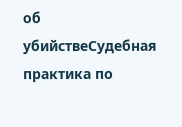об убийствеСудебная практика по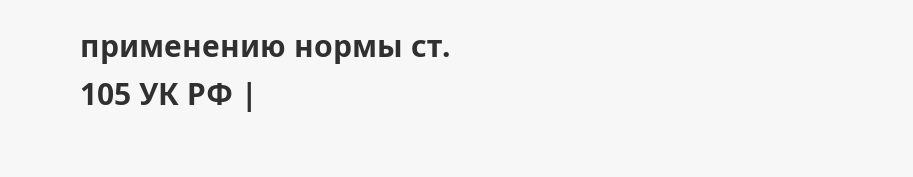применению нормы ст. 105 УК РФ |